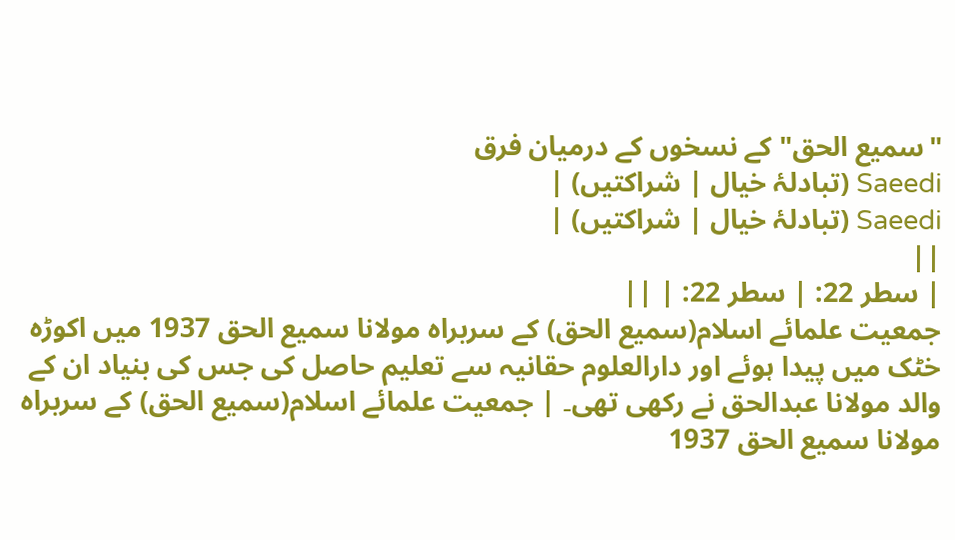"سمیع الحق" کے نسخوں کے درمیان فرق
Saeedi (تبادلۂ خیال | شراکتیں) |
Saeedi (تبادلۂ خیال | شراکتیں) |
||
| سطر 22: | سطر 22: | ||
جمعیت علمائے اسلام(سمیع الحق) کے سربراہ مولانا سمیع الحق 1937 میں اکوڑہ خٹک میں پیدا ہوئے اور دارالعلوم حقانیہ سے تعلیم حاصل کی جس کی بنیاد ان کے والد مولانا عبدالحق نے رکھی تھی۔ | جمعیت علمائے اسلام(سمیع الحق) کے سربراہ مولانا سمیع الحق 1937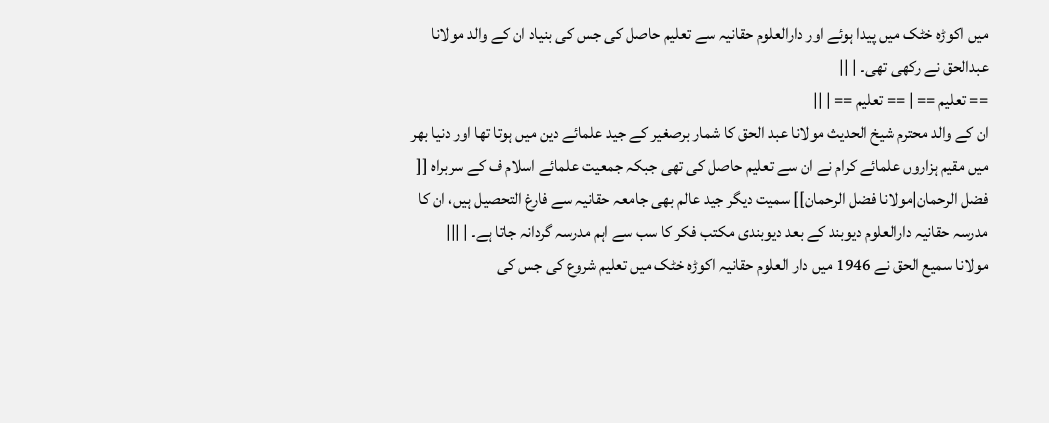میں اکوڑہ خٹک میں پیدا ہوئے اور دارالعلوم حقانیہ سے تعلیم حاصل کی جس کی بنیاد ان کے والد مولانا عبدالحق نے رکھی تھی۔ | ||
== تعلیم == | == تعلیم == | ||
ان کے والد محترم شیخ الحدیث مولانا عبد الحق کا شمار برصغیر کے جید علمائے دین میں ہوتا تھا اور دنیا بھر میں مقیم ہزاروں علمائے کرام نے ان سے تعلیم حاصل کی تھی جبکہ جمعیت علمائے اسلام ف کے سربراہ [[ فضل الرحمان|مولانا فضل الرحمان]] سمیت دیگر جید عالم بھی جامعہ حقانیہ سے فارغ التحصیل ہیں، ان کا مدرسہ حقانیہ دارالعلوم دیوبند کے بعد دیوبندی مکتب فکر کا سب سے اہم مدرسہ گردانہ جاتا ہے۔ | |||
مولانا سمیع الحق نے 1946 میں دار العلوم حقانیہ اکوڑہ خٹک میں تعلیم شروع کی جس کی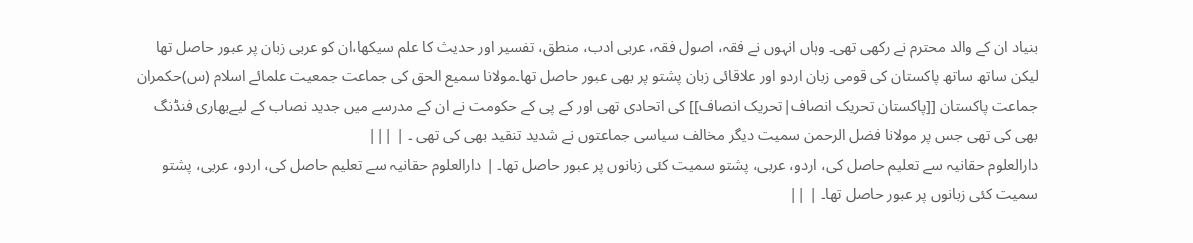بنیاد ان کے والد محترم نے رکھی تھی۔ وہاں انہوں نے فقہ، اصول فقہ، عربی ادب، منطق، تفسیر اور حدیث کا علم سیکھا،ان کو عربی زبان پر عبور حاصل تھا لیکن ساتھ ساتھ پاکستان کی قومی زبان اردو اور علاقائی زبان پشتو پر بھی عبور حاصل تھا۔مولانا سمیع الحق کی جماعت جمعیت علمائے اسلام (س)حکمران جماعت پاکستان [[پاکستان تحریک انصاف|تحریک انصاف]] کی اتحادی تھی اور کے پی کے حکومت نے ان کے مدرسے میں جدید نصاب کے لیےبھاری فنڈنگ بھی کی تھی جس پر مولانا فضل الرحمن سمیت دیگر مخالف سیاسی جماعتوں نے شدید تنقید بھی کی تھی ۔ | |||
دارالعلوم حقانیہ سے تعلیم حاصل کی، اردو، عربی، پشتو سمیت کئی زبانوں پر عبور حاصل تھا۔ | دارالعلوم حقانیہ سے تعلیم حاصل کی، اردو، عربی، پشتو سمیت کئی زبانوں پر عبور حاصل تھا۔ | ||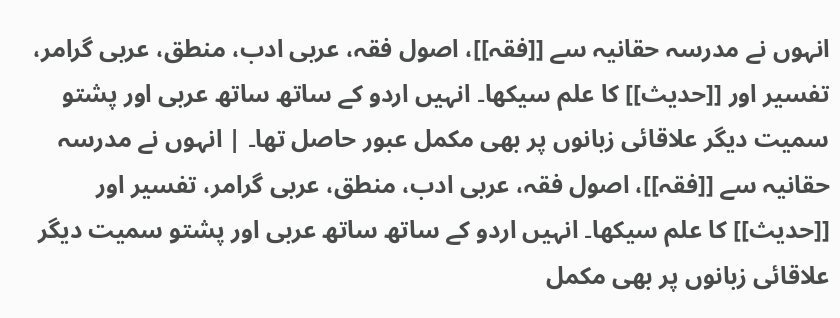انہوں نے مدرسہ حقانیہ سے [[فقہ]]، اصول فقہ، عربی ادب، منطق، عربی گرامر، تفسیر اور [[حدیث]] کا علم سیکھا۔ انہیں اردو کے ساتھ ساتھ عربی اور پشتو سمیت دیگر علاقائی زبانوں پر بھی مکمل عبور حاصل تھا۔ | انہوں نے مدرسہ حقانیہ سے [[فقہ]]، اصول فقہ، عربی ادب، منطق، عربی گرامر، تفسیر اور [[حدیث]] کا علم سیکھا۔ انہیں اردو کے ساتھ ساتھ عربی اور پشتو سمیت دیگر علاقائی زبانوں پر بھی مکمل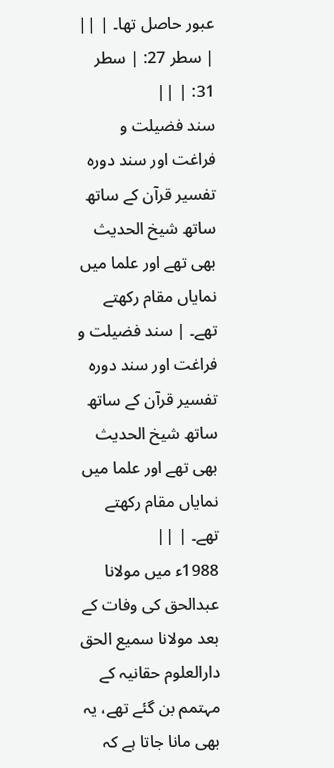عبور حاصل تھا۔ | ||
| سطر 27: | سطر 31: | ||
سند فضیلت و فراغت اور سند دورہ تفسیر قرآن کے ساتھ ساتھ شیخ الحدیث بھی تھے اور علما میں نمایاں مقام رکھتے تھے۔ | سند فضیلت و فراغت اور سند دورہ تفسیر قرآن کے ساتھ ساتھ شیخ الحدیث بھی تھے اور علما میں نمایاں مقام رکھتے تھے۔ | ||
1988ء میں مولانا عبدالحق کی وفات کے بعد مولانا سمیع الحق دارالعلوم حقانیہ کے مہتمم بن گئے تھے، یہ بھی مانا جاتا ہے کہ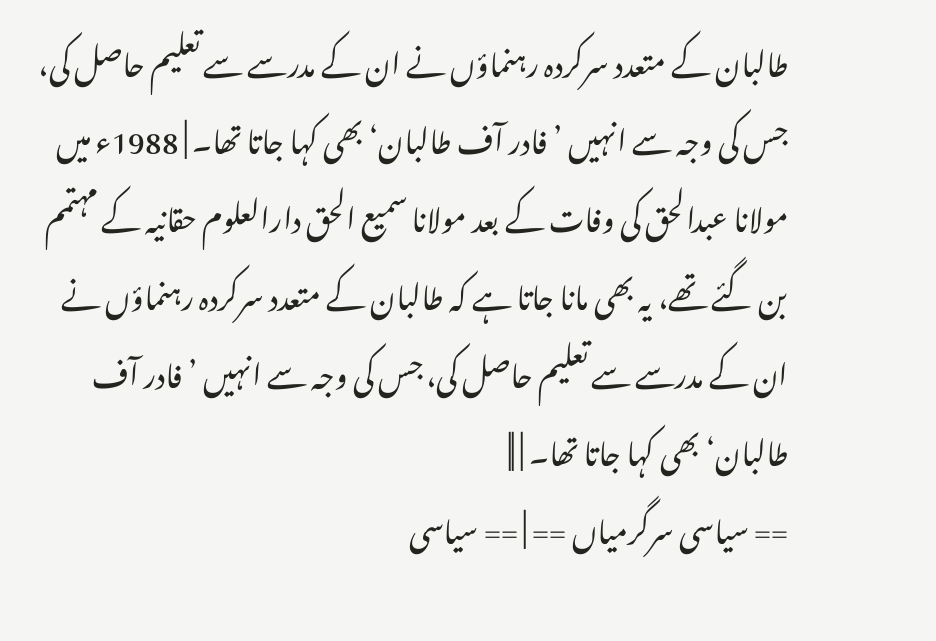طالبان کے متعدد سرکردہ رہنماؤں نے ان کے مدرسے سے تعلیم حاصل کی، جس کی وجہ سے انہیں ’فادر آف طالبان‘ بھی کہا جاتا تھا۔ | 1988ء میں مولانا عبدالحق کی وفات کے بعد مولانا سمیع الحق دارالعلوم حقانیہ کے مہتمم بن گئے تھے، یہ بھی مانا جاتا ہے کہ طالبان کے متعدد سرکردہ رہنماؤں نے ان کے مدرسے سے تعلیم حاصل کی، جس کی وجہ سے انہیں ’فادر آف طالبان‘ بھی کہا جاتا تھا۔ | ||
== سیاسی سرگرمیاں == | == سیاسی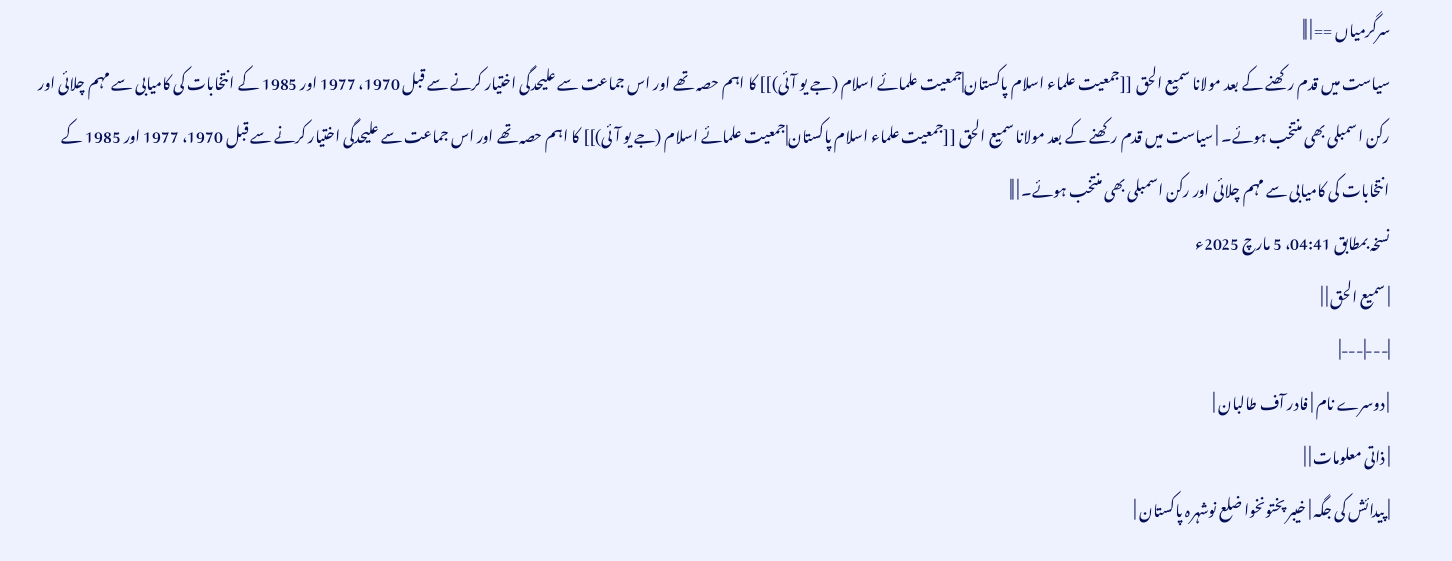سرگرمیاں == | ||
سیاست میں قدم رکھنے کے بعد مولانا سمیع الحق [[جمعیت علماء اسلام پاکستان|جمعیت علمائے اسلام (جے یو آئی)]] کا اہم حصہ تھے اور اس جماعت سے علیحدگی اختیار کرنے سے قبل 1970، 1977 اور 1985 کے انتخابات کی کامیابی سے مہم چلائی اور رکن اسمبلی بھی منتخب ہوئے۔ | سیاست میں قدم رکھنے کے بعد مولانا سمیع الحق [[جمعیت علماء اسلام پاکستان|جمعیت علمائے اسلام (جے یو آئی)]] کا اہم حصہ تھے اور اس جماعت سے علیحدگی اختیار کرنے سے قبل 1970، 1977 اور 1985 کے انتخابات کی کامیابی سے مہم چلائی اور رکن اسمبلی بھی منتخب ہوئے۔ | ||
نسخہ بمطابق 04:41، 5 مارچ 2025ء
| سمیع الحق | |
|---|---|
| دوسرے نام | فادر آف طالبان |
| ذاتی معلومات | |
| پیدائش کی جگہ | خیبر پختونخوا ضلع نوشہرہ پاکستان |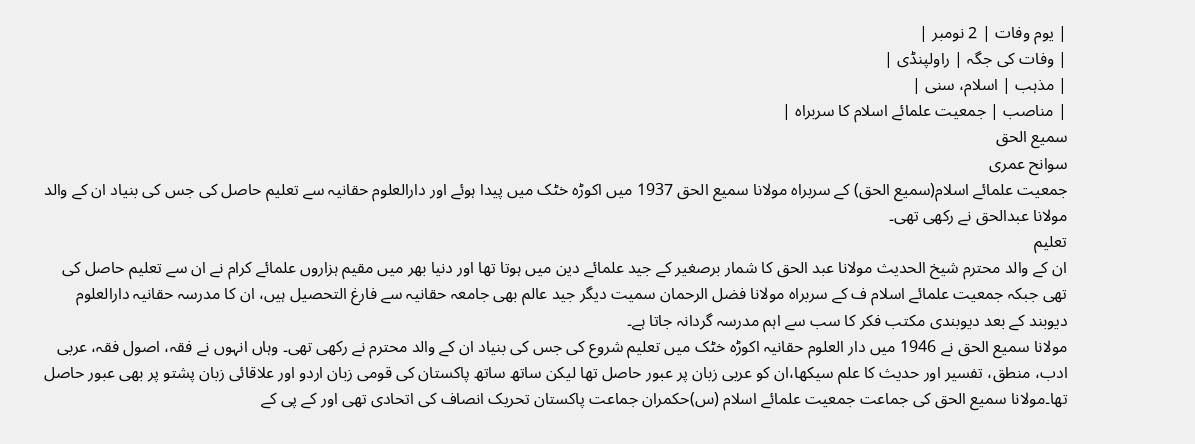| یوم وفات | 2 نومبر |
| وفات کی جگہ | راولپنڈی |
| مذہب | اسلام، سنی |
| مناصب | جمعیت علمائے اسلام کا سربراہ |
سمیع الحق
سوانح عمری
جمعیت علمائے اسلام(سمیع الحق) کے سربراہ مولانا سمیع الحق 1937 میں اکوڑہ خٹک میں پیدا ہوئے اور دارالعلوم حقانیہ سے تعلیم حاصل کی جس کی بنیاد ان کے والد مولانا عبدالحق نے رکھی تھی۔
تعلیم
ان کے والد محترم شیخ الحدیث مولانا عبد الحق کا شمار برصغیر کے جید علمائے دین میں ہوتا تھا اور دنیا بھر میں مقیم ہزاروں علمائے کرام نے ان سے تعلیم حاصل کی تھی جبکہ جمعیت علمائے اسلام ف کے سربراہ مولانا فضل الرحمان سمیت دیگر جید عالم بھی جامعہ حقانیہ سے فارغ التحصیل ہیں، ان کا مدرسہ حقانیہ دارالعلوم دیوبند کے بعد دیوبندی مکتب فکر کا سب سے اہم مدرسہ گردانہ جاتا ہے۔
مولانا سمیع الحق نے 1946 میں دار العلوم حقانیہ اکوڑہ خٹک میں تعلیم شروع کی جس کی بنیاد ان کے والد محترم نے رکھی تھی۔ وہاں انہوں نے فقہ، اصول فقہ، عربی ادب، منطق، تفسیر اور حدیث کا علم سیکھا،ان کو عربی زبان پر عبور حاصل تھا لیکن ساتھ ساتھ پاکستان کی قومی زبان اردو اور علاقائی زبان پشتو پر بھی عبور حاصل تھا۔مولانا سمیع الحق کی جماعت جمعیت علمائے اسلام (س)حکمران جماعت پاکستان تحریک انصاف کی اتحادی تھی اور کے پی کے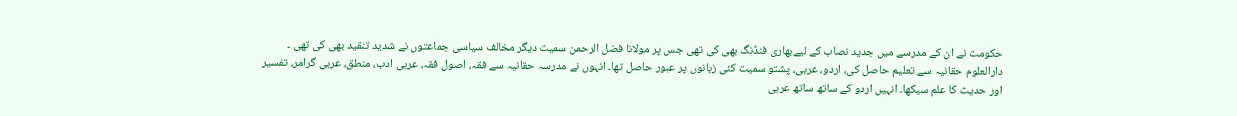حکومت نے ان کے مدرسے میں جدید نصاب کے لیےبھاری فنڈنگ بھی کی تھی جس پر مولانا فضل الرحمن سمیت دیگر مخالف سیاسی جماعتوں نے شدید تنقید بھی کی تھی ۔
دارالعلوم حقانیہ سے تعلیم حاصل کی، اردو، عربی، پشتو سمیت کئی زبانوں پر عبور حاصل تھا۔ انہوں نے مدرسہ حقانیہ سے فقہ، اصول فقہ، عربی ادب، منطق، عربی گرامر، تفسیر اور حدیث کا علم سیکھا۔ انہیں اردو کے ساتھ ساتھ عربی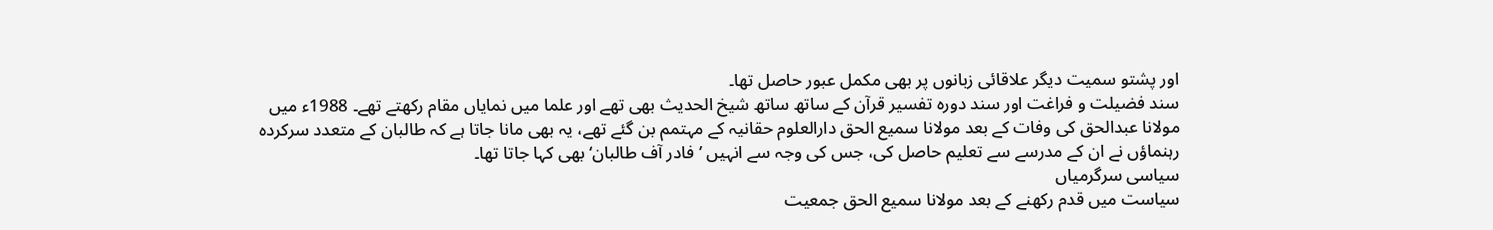اور پشتو سمیت دیگر علاقائی زبانوں پر بھی مکمل عبور حاصل تھا۔
سند فضیلت و فراغت اور سند دورہ تفسیر قرآن کے ساتھ ساتھ شیخ الحدیث بھی تھے اور علما میں نمایاں مقام رکھتے تھے۔ 1988ء میں مولانا عبدالحق کی وفات کے بعد مولانا سمیع الحق دارالعلوم حقانیہ کے مہتمم بن گئے تھے، یہ بھی مانا جاتا ہے کہ طالبان کے متعدد سرکردہ رہنماؤں نے ان کے مدرسے سے تعلیم حاصل کی، جس کی وجہ سے انہیں ’فادر آف طالبان‘ بھی کہا جاتا تھا۔
سیاسی سرگرمیاں
سیاست میں قدم رکھنے کے بعد مولانا سمیع الحق جمعیت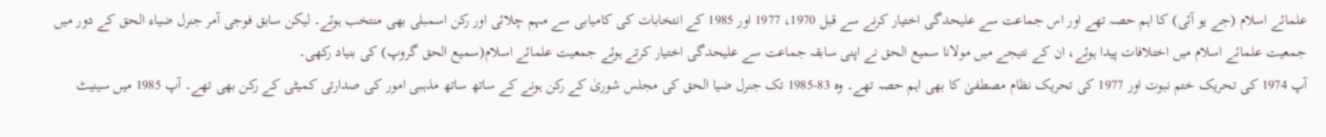علمائے اسلام (جے یو آئی) کا اہم حصہ تھے اور اس جماعت سے علیحدگی اختیار کرنے سے قبل 1970، 1977 اور 1985 کے انتخابات کی کامیابی سے مہم چلائی اور رکن اسمبلی بھی منتخب ہوئے۔ لیکن سابق فوجی آمر جنرل ضیاء الحق کے دور میں جمعیت علمائے اسلام میں اختلافات پیدا ہوئے، ان کے نتیجے میں مولانا سمیع الحق نے اپنی سابقہ جماعت سے علیحدگی اختیار کرتے ہوئے جمعیت علمائے اسلام(سمیع الحق گروپ) کی بنیاد رکھی۔
آپ 1974 کی تحریک ختم نبوت اور 1977 کی تحریک نظام مصطفیٰ کا بھی اہم حصہ تھے۔ وہ 83-1985 تک جنرل ضیا الحق کی مجلس شوریٰ کے رکن ہونے کے ساتھ ساتھ مذہبی امور کی صدارتی کمیٹی کے رکن بھی تھے۔ آپ 1985 میں سینیٹ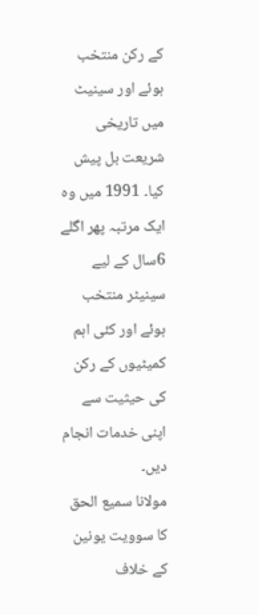کے رکن منتخب ہوئے اور سینیٹ میں تاریخی شریعت بل پیش کیا۔ 1991 میں وہ ایک مرتبہ پھر اگلے 6سال کے لیے سینیٹر منتخب ہوئے اور کئی اہم کمیٹیوں کے رکن کی حیثیت سے اپنی خدمات انجام دیں۔
مولانا سمیع الحق کا سوویت یونین کے خلاف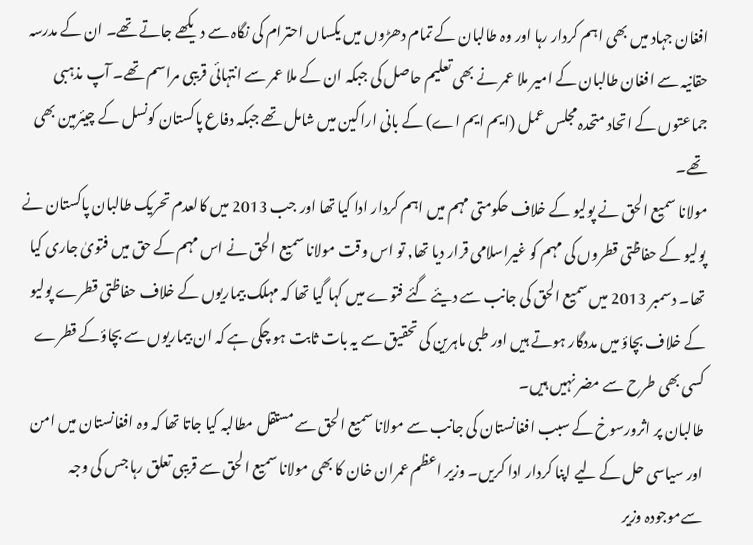افغان جہاد میں بھی اہم کردار رہا اور وہ طالبان کے تمام دھڑوں میں یکساں احترام کی نگاہ سے دیکھے جاتے تھے۔ ان کے مدرسہ حقانیہ سے افغان طالبان کے امیر ملا عمر نے بھی تعلیم حاصل کی جبکہ ان کے ملا عمر سے انتہائی قریبی مراسم تھے۔ آپ مذہبی جماعتوں کے اتحاد متحدہ مجلس عمل (ایم ایم اے) کے بانی اراکین میں شامل تھے جبکہ دفاع پاکستان کونسل کے چیئرمین بھی تھے۔
مولانا سمیع الحق نے پولیو کے خلاف حکومتی مہم میں اہم کردار ادا کیا تھا اور جب 2013 میں کالعدم تحریک طالبان پاکستان نے پولیو کے حفاظتی قطروں کی مہم کو غیراسلامی قرار دیا تھا, تو اس وقت مولانا سمیع الحق نے اس مہم کے حق میں فتویٰ جاری کیا تھا۔ دسمبر 2013 میں سمیع الحق کی جانب سے دیئے گئے فتوے میں کہا گیا تھا کہ مہلک بیماریوں کے خلاف حفاظتی قطرے پولیو کے خلاف بچاؤ میں مددگار ہوتے ہیں اور طبی ماہرین کی تحقیق سے یہ بات ثابت ہو چکی ہے کہ ان بیماریوں سے بچاؤکے قطرے کسی بھی طرح سے مضر نہیں ہیں۔
طالبان پر اثرورسوخ کے سبب افغانستان کی جانب سے مولانا سمیع الحق سے مستقل مطالبہ کیا جاتا تھا کہ وہ افغانستان میں امن اور سیاسی حل کے لیے اپنا کردار ادا کریں۔ وزیر اعظم عمران خان کا بھی مولانا سمیع الحق سے قریبی تعلق رہا جس کی وجہ سےموجودہ وزیر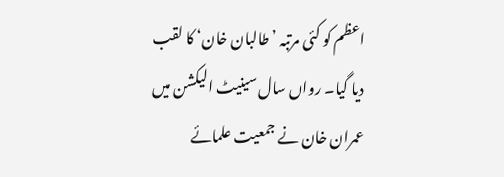اعظم کو کئی مرتبہ ’طالبان خان‘ کا لقب دیا گیا۔ رواں سال سینیٹ الیکشن میں عمران خان نے جمعیت علمائے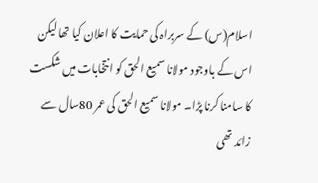اسلام(س) کے سربراہ کی حمایت کا اعلان کیا تھا لیکن اس کے باوجود مولانا سمیع الحق کو انتخابات میں شکست کا سامنا کرنا پڑا۔ مولانا سمیع الحق کی عمر 80سال سے زائد تھی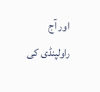اور آج راولپنڈی کی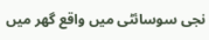نجی سوسائٹی میں واقع گھر میں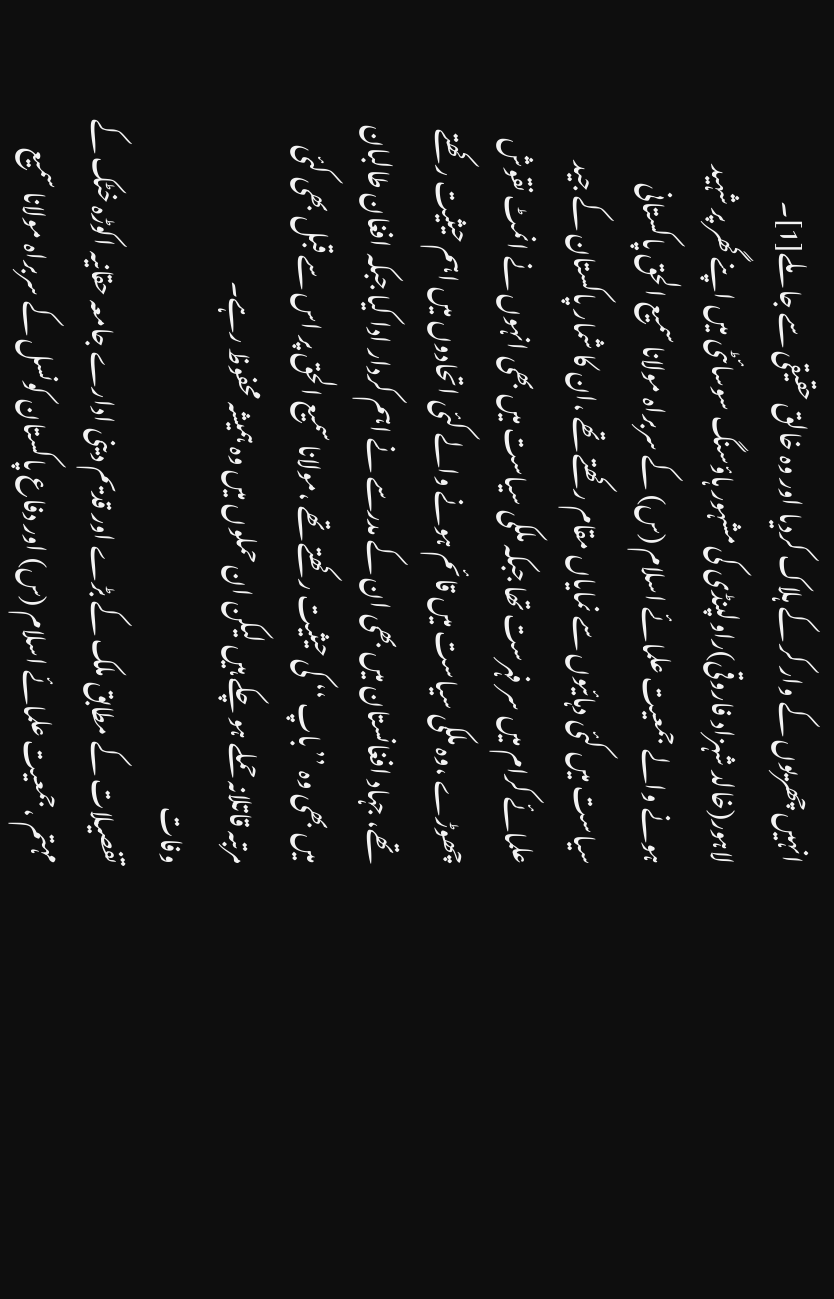انہیں چھریوں کے وار کر کے ہلاک کردیا اور وہ خالق حقیقی سے جا ملے[1]۔
لاہور(خالد شہزاد فاروقی)راولپنڈی کی مشہور ہاؤسنگ سوسائٹی میں اپنے گھر پر شہید ہونے والے جمعیت علمائے اسلام (س) کے سربراہ مولانا سمیع الحق پاکستانی سیاست میں کئی دہائیوں سے نمایاں مقام رکھتے تھے ،ان کا شمار پاکستان کے جید علمائے کرام میں سر فہرست تھا جبکہ ملکی سیاست میں بھی انہوں نے انمٹ نقوش چھوڑے ،وہ ملکی سیاست میں قائم ہونے والے کئی اتحادوں میں اہم حیثیت رکھتے تھے، جہاد افغانستان میں بھی ان کے مدرسے نے اہم کردار ادا کیا جبکہ افغان طالبان میں بھی وہ ’’باپ ‘‘ کی حیثیت رکھتے تھے ،مولانا سمیع الحق پر اس سے قبل بھی کئی مرتبہ قاتلانہ حملے ہو چکے ہیں لیکن ان حملوں میں وہ ہمیشہ محفوظ رہے۔
وفات
تفصیلات کے مطابق ملک کے بڑے اور قدیم دینی ادارے جامعہ حقانیہ اکوڑہ خٹک کے مہتم ،جمعیت علمائے اسلام (س) اور دفاع پاکستان کونسل کے سربراہ مولانا سمیع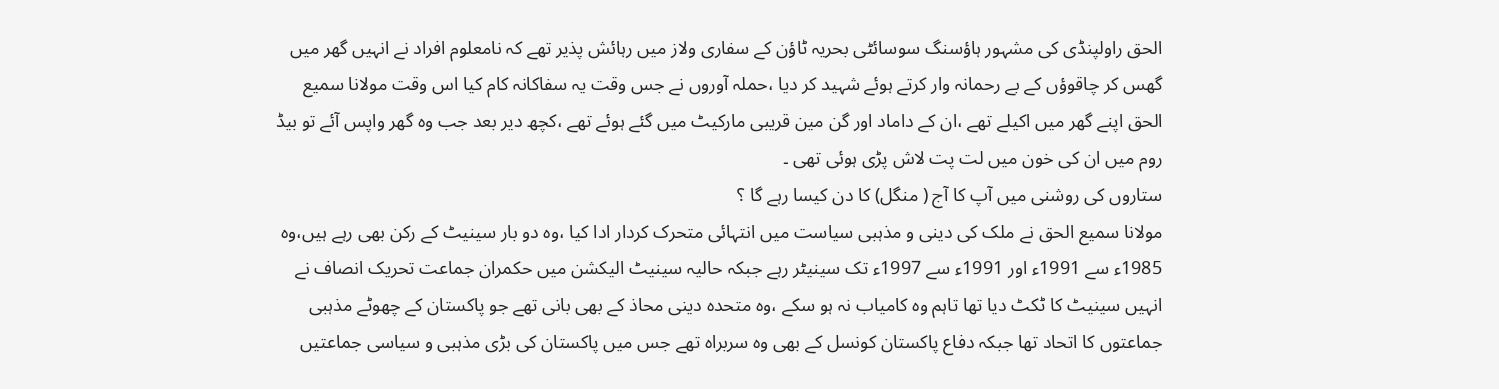الحق راولپنڈی کی مشہور ہاؤسنگ سوسائٹی بحریہ ٹاؤن کے سفاری ولاز میں رہائش پذیر تھے کہ نامعلوم افراد نے انہیں گھر میں گھس کر چاقوؤں کے بے رحمانہ وار کرتے ہوئے شہید کر دیا ،حملہ آوروں نے جس وقت یہ سفاکانہ کام کیا اس وقت مولانا سمیع الحق اپنے گھر میں اکیلے تھے ،ان کے داماد اور گن مین قریبی مارکیٹ میں گئے ہوئے تھے ،کچھ دیر بعد جب وہ گھر واپس آئے تو بیڈ روم میں ان کی خون میں لت پت لاش پڑی ہوئی تھی ۔
ستاروں کی روشنی میں آپ کا آج ( منگل) کا دن کیسا رہے گا ؟
مولانا سمیع الحق نے ملک کی دینی و مذہبی سیاست میں انتہائی متحرک کردار ادا کیا ،وہ دو بار سینیٹ کے رکن بھی رہے ہیں،وہ 1985ء سے 1991ء اور 1991ء سے 1997ء تک سینیٹر رہے جبکہ حالیہ سینیٹ الیکشن میں حکمران جماعت تحریک انصاف نے انہیں سینیٹ کا ٹکٹ دیا تھا تاہم وہ کامیاب نہ ہو سکے ،وہ متحدہ دینی محاذ کے بھی بانی تھے جو پاکستان کے چھوٹے مذہبی جماعتوں کا اتحاد تھا جبکہ دفاع پاکستان کونسل کے بھی وہ سربراہ تھے جس میں پاکستان کی بڑی مذہبی و سیاسی جماعتیں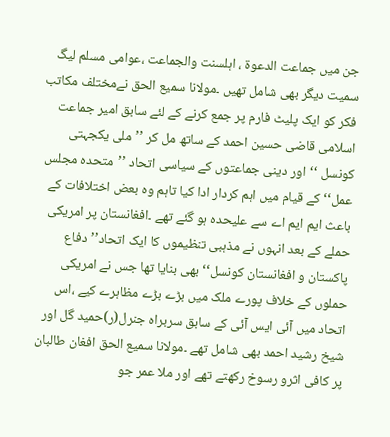جن میں جماعت الدعوۃ ، اہلسنت والجماعت ،عوامی مسلم لیگ سمیت دیگر بھی شامل تھیں ۔مولانا سمیع الحق نےمختلف مکاتب فکر کو ایک پلیٹ فارم پر جمع کرنے کے لئے سابق امیر جماعت اسلامی قاضی حسین احمد کے ساتھ مل کر ’’ملی یکجہتی کونسل ‘‘اور دینی جماعتوں کے سیاسی اتحاد ’’متحدہ مجلس عمل‘‘ کے قیام میں اہم کردار ادا کیا تاہم وہ بعض اختلافات کے باعث ایم ایم اے سے علیحدہ ہو گئے تھے ۔افغانستان پر امریکی حملے کے بعد انہوں نے مذہبی تنظیموں کا ایک اتحاد’’دفاع پاکستان و افغانستان کونسل‘‘ بھی بنایا تھا جس نے امریکی حملوں کے خلاف پورے ملک میں بڑے بڑے مظاہرے کیے ،اس اتحاد میں آئی ایس آئی کے سابق سربراہ جنرل(ر)حمید گل اور شیخ رشید احمد بھی شامل تھے ۔مولانا سمیع الحق افغان طالبان پر کافی اثرو رسوخ رکھتے تھے اور ملا عمر جو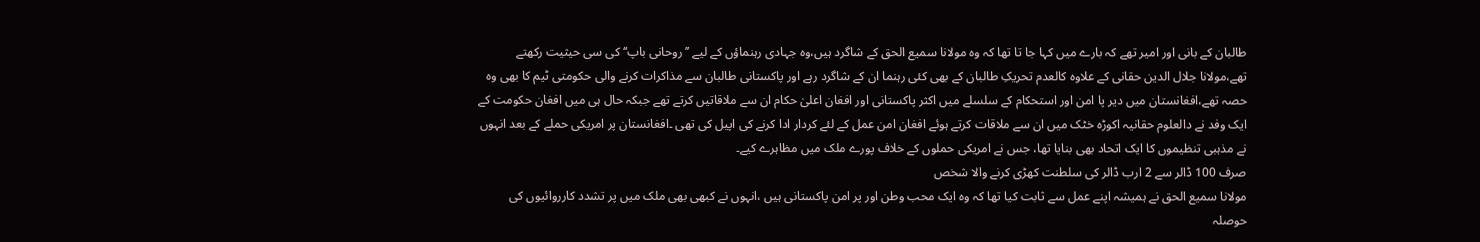طالبان کے بانی اور امیر تھے کہ بارے میں کہا جا تا تھا کہ وہ مولانا سمیع الحق کے شاگرد ہیں،وہ جہادی رہنماؤں کے لیے ’’روحانی باپ‘‘ کی سی حیثیت رکھتے تھے،مولانا جلال الدین حقانی کے علاوہ کالعدم تحریکِ طالبان کے بھی کئی رہنما ان کے شاگرد رہے اور پاکستانی طالبان سے مذاکرات کرنے والی حکومتی ٹیم کا بھی وہ حصہ تھے،افغانستان میں دیر پا امن اور استحکام کے سلسلے میں اکثر پاکستانی اور افغان اعلیٰ حکام ان سے ملاقاتیں کرتے تھے جبکہ حال ہی میں افغان حکومت کے ایک وفد نے دالعلوم حقانیہ اکوڑہ خٹک میں ان سے ملاقات کرتے ہوئے افغان امن عمل کے لئے کردار ادا کرنے کی اپیل کی تھی ۔افغانستان پر امریکی حملے کے بعد انہوں نے مذہبی تنظیموں کا ایک اتحاد بھی بنایا تھا، جس نے امریکی حملوں کے خلاف پورے ملک میں مظاہرے کیے۔
صرف 100 ڈالر سے 2 ارب ڈالر کی سلطنت کھڑی کرنے والا شخص
مولانا سمیع الحق نے ہمیشہ اپنے عمل سے ثابت کیا تھا کہ وہ ایک محب وطن اور پر امن پاکستانی ہیں ،انہوں نے کبھی بھی ملک میں پر تشدد کارروائیوں کی حوصلہ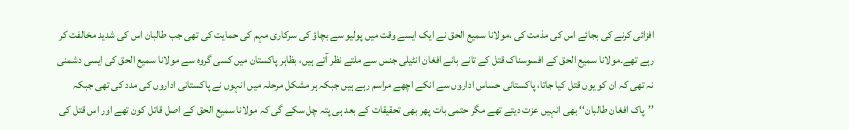افزائی کرنے کی بجائے اس کی مذمت کی ،مولانا سمیع الحق نے ایک ایسے وقت میں پولیو سے بچاؤ کی سرکاری مہم کی حمایت کی تھی جب طالبان اس کی شدید مخالفت کر رہے تھے۔مولانا سمیع الحق کے افسوسناک قتل کے تانے بانے افغان انٹیلی جنس سے ملتے نظر آتے ہیں، بظاہر پاکستان میں کسی گروہ سے مولانا سمیع الحق کی ایسی دشمنی نہ تھی کہ ان کو یوں قتل کیا جاتا، پاکستانی حساس اداروں سے انکے اچھے مراسم رہے ہیں جبکہ ہر مشکل مرحلہ میں انہوں نے پاکستانی اداروں کی مدد کی تھی جبکہ ’’پاک افغان طالبان‘‘ بھی انہیں عزت دیتے تھے مگر حتمی بات پھر بھی تحقیقات کے بعد ہی پتہ چل سکے گی کہ مولانا سمیع الحق کے اصل قاتل کون تھے اور اس قتل کی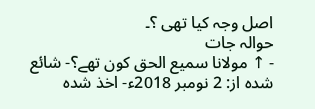اصل وجہ کیا تھی ؟۔
حوالہ جات
- ↑ مولانا سمیع الحق کون تھے؟- شائع شدہ از: 2 نومبر 2018ء- اخذ شدہ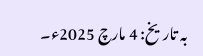بہ تاریخ: 4 مارچ 2025ء۔